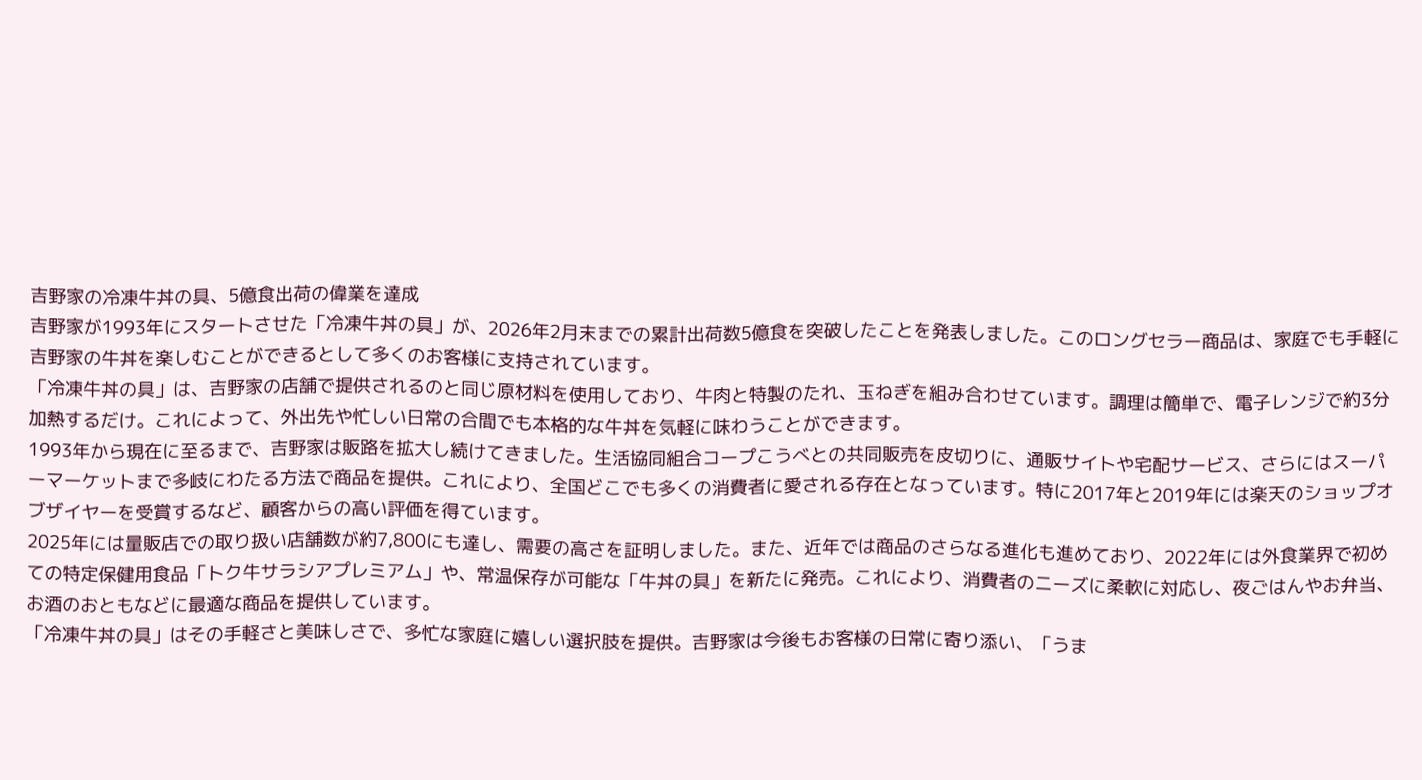吉野家の冷凍牛丼の具、5億食出荷の偉業を達成
吉野家が1993年にスタートさせた「冷凍牛丼の具」が、2026年2月末までの累計出荷数5億食を突破したことを発表しました。このロングセラー商品は、家庭でも手軽に吉野家の牛丼を楽しむことができるとして多くのお客様に支持されています。
「冷凍牛丼の具」は、吉野家の店舗で提供されるのと同じ原材料を使用しており、牛肉と特製のたれ、玉ねぎを組み合わせています。調理は簡単で、電子レンジで約3分加熱するだけ。これによって、外出先や忙しい日常の合間でも本格的な牛丼を気軽に味わうことができます。
1993年から現在に至るまで、吉野家は販路を拡大し続けてきました。生活協同組合コープこうべとの共同販売を皮切りに、通販サイトや宅配サービス、さらにはスーパーマーケットまで多岐にわたる方法で商品を提供。これにより、全国どこでも多くの消費者に愛される存在となっています。特に2017年と2019年には楽天のショップオブザイヤーを受賞するなど、顧客からの高い評価を得ています。
2025年には量販店での取り扱い店舗数が約7,800にも達し、需要の高さを証明しました。また、近年では商品のさらなる進化も進めており、2022年には外食業界で初めての特定保健用食品「トク牛サラシアプレミアム」や、常温保存が可能な「牛丼の具」を新たに発売。これにより、消費者のニーズに柔軟に対応し、夜ごはんやお弁当、お酒のおともなどに最適な商品を提供しています。
「冷凍牛丼の具」はその手軽さと美味しさで、多忙な家庭に嬉しい選択肢を提供。吉野家は今後もお客様の日常に寄り添い、「うま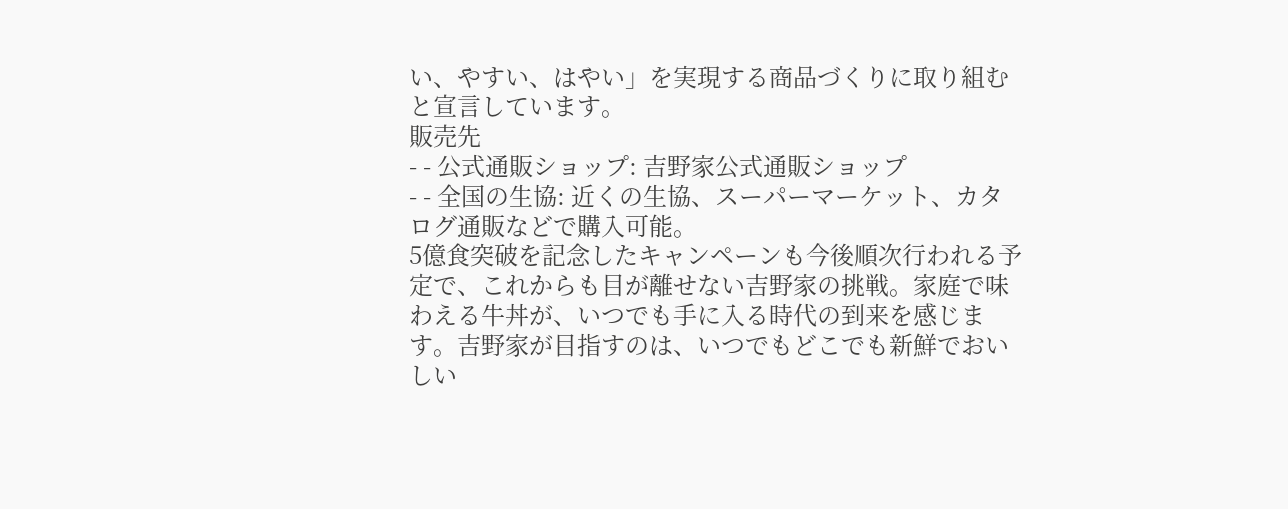い、やすい、はやい」を実現する商品づくりに取り組むと宣言しています。
販売先
- - 公式通販ショップ: 吉野家公式通販ショップ
- - 全国の生協: 近くの生協、スーパーマーケット、カタログ通販などで購入可能。
5億食突破を記念したキャンペーンも今後順次行われる予定で、これからも目が離せない吉野家の挑戦。家庭で味わえる牛丼が、いつでも手に入る時代の到来を感じます。吉野家が目指すのは、いつでもどこでも新鮮でおいしい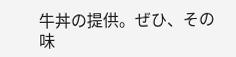牛丼の提供。ぜひ、その味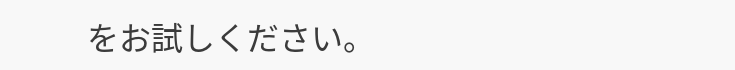をお試しください。